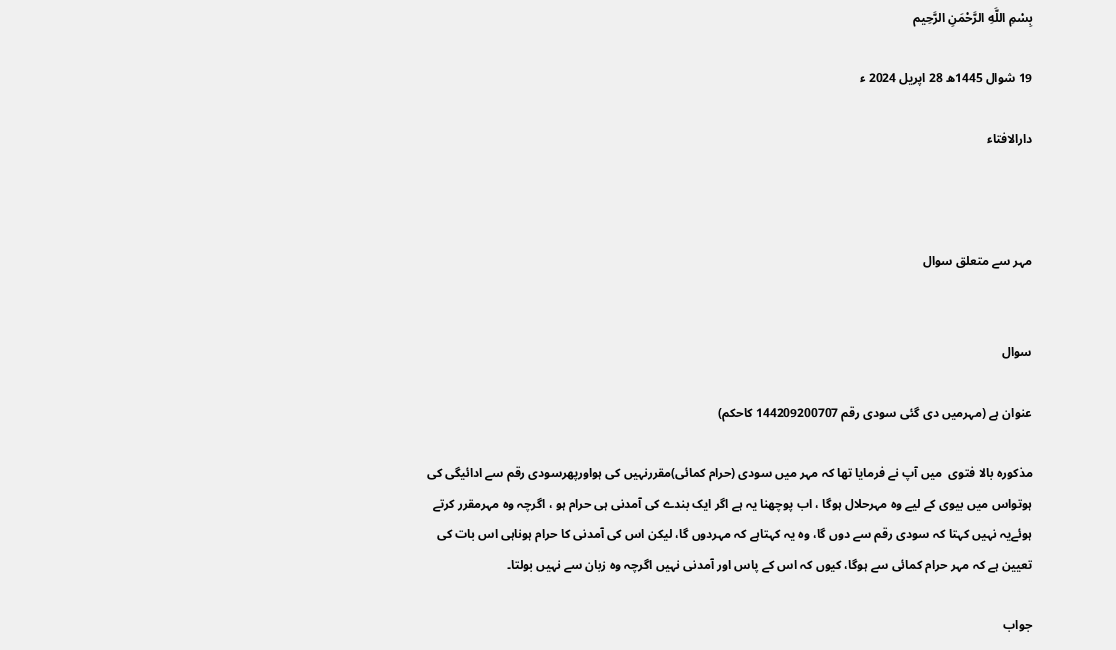بِسْمِ اللَّهِ الرَّحْمَنِ الرَّحِيم

19 شوال 1445ھ 28 اپریل 2024 ء

دارالافتاء



مہر سے متعلق سوال


سوال

عنوان ہے (مہرمیں دی گئی سودی رقم 144209200707 کاحکم)

مذکورہ بالا فتوی  میں آپ نے فرمایا تھا کہ مہر میں سودی (حرام کمائی)مقررنہیں کی ہواورپھرسودی رقم سے ادائیگی کی ہوتواس میں بیوی کے لیے وہ مہرحلال ہوگا ، اب پوچھنا یہ ہے اگر ایک بندے کی آمدنی ہی حرام ہو ، اگرچہ وہ مہرمقرر کرتے ہوئےیہ نہیں کہتا کہ سودی رقم سے دوں گا، وہ یہ کہتاہے کہ مہردوں گا، لیکن اس کی آمدنی کا حرام ہوناہی اس بات کی تعیین ہے کہ مہر حرام کمائی سے ہوگا، کیوں کہ اس کے پاس اور آمدنی نہیں اگرچہ وہ زبان سے نہیں بولتا۔

جواب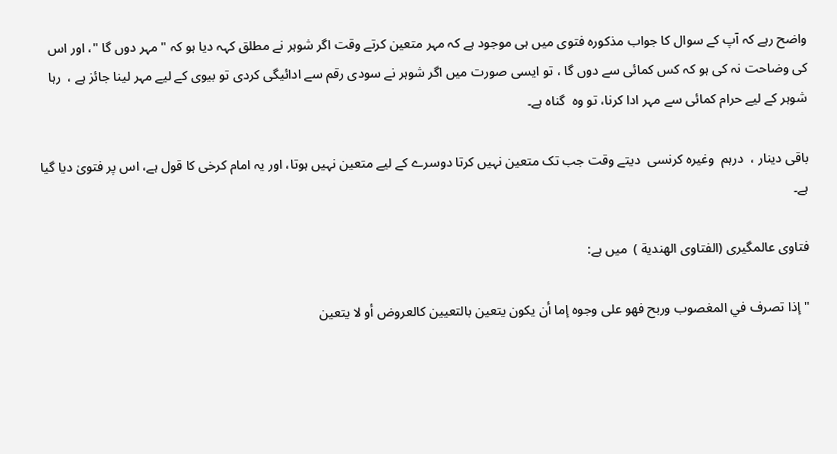واضح رہے کہ آپ کے سوال کا جواب مذکورہ فتوی میں ہی موجود ہے کہ مہر متعین کرتے وقت اگر شوہر نے مطلق کہہ دیا ہو کہ "مہر دوں گا "، اور اس کی وضاحت نہ کی ہو کہ کس کمائی سے دوں گا ، تو ایسی صورت میں اگر شوہر نے سودی رقم سے ادائیگی کردی تو بیوی کے لیے مہر لینا جائز ہے ،  رہا شوہر کے لیے حرام کمائی سے مہر ادا کرنا، تو وہ  گناہ ہے۔

باقی دینار ،  درہم  وغیرہ کرنسی  دیتے وقت جب تک متعین نہیں کرتا دوسرے کے لیے متعین نہیں ہوتا، اور یہ امام کرخی کا قول ہے، اس پر فتویٰ دیا گیا ہے۔

فتاوی عالمگیری (الفتاوى الهندية )  میں ہے:

"إذا تصرف في المغصوب وربح فهو على وجوه إما أن يكون يتعين بالتعيين كالعروض أو لا يتعين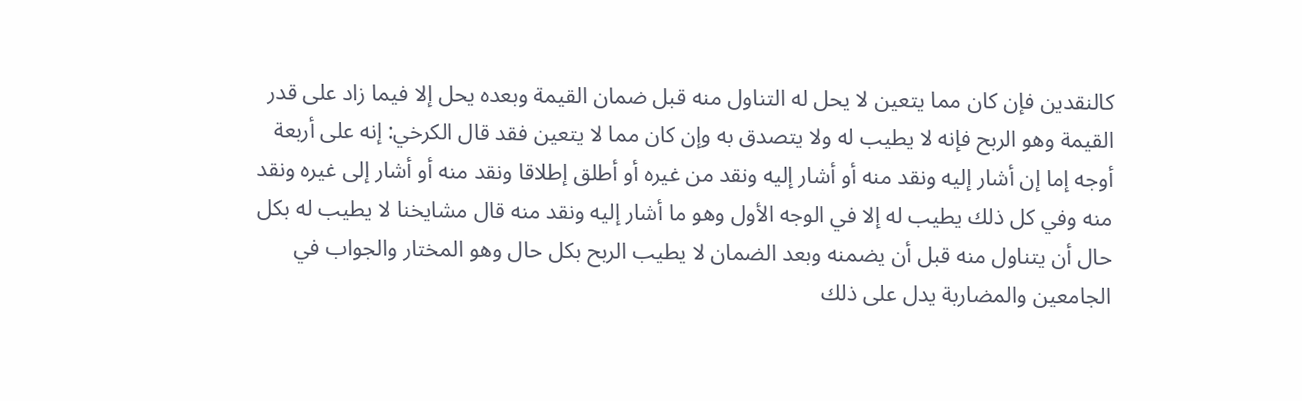كالنقدين فإن كان مما يتعين لا يحل له التناول منه قبل ضمان القيمة وبعده يحل إلا فيما زاد على قدر القيمة وهو الربح فإنه لا يطيب له ولا يتصدق به وإن كان مما لا يتعين فقد قال الكرخي: إنه على أربعة أوجه إما إن أشار إليه ونقد منه أو أشار إليه ونقد من غيره أو أطلق إطلاقا ونقد منه أو أشار إلى غيره ونقد منه وفي كل ذلك يطيب له إلا في الوجه الأول وهو ما أشار إليه ونقد منه قال مشايخنا لا يطيب له بكل حال أن يتناول منه قبل أن يضمنه وبعد الضمان لا يطيب الربح بكل حال وهو المختار والجواب في الجامعين والمضاربة يدل على ذلك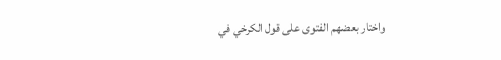واختار بعضهم الفتوى على قول الكرخي في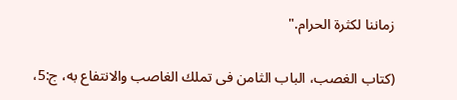زماننا لكثرة الحرام."

(كتاب الغصب، الباب الثامن فى تملك الغاصب والانتفاع به، ج:5،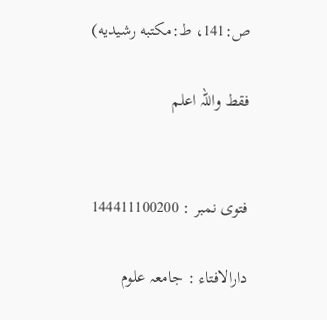ص:141، ط:مكتبه رشيديه)

فقط واللہ اعلم


فتوی نمبر : 144411100200

دارالافتاء : جامعہ علوم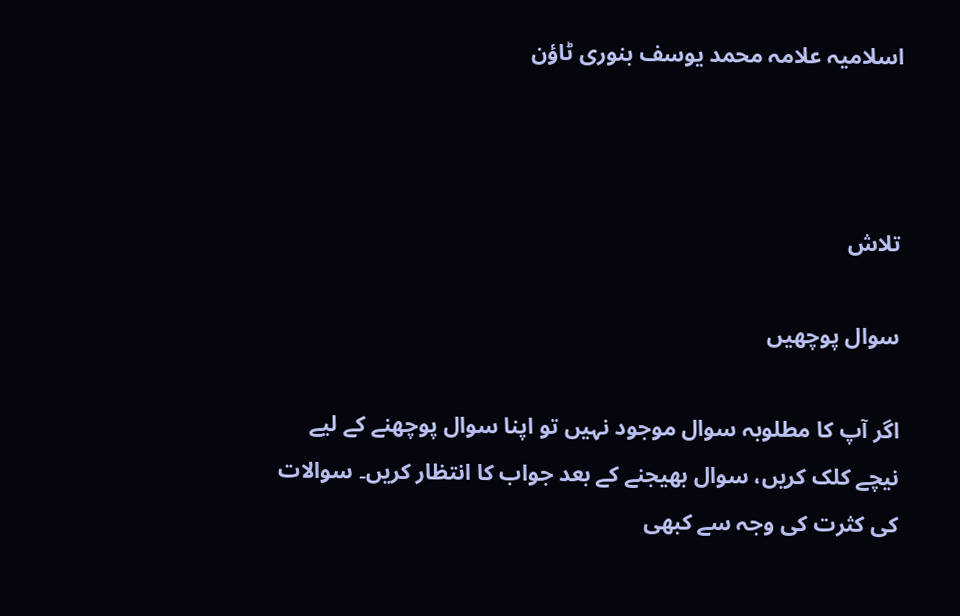اسلامیہ علامہ محمد یوسف بنوری ٹاؤن



تلاش

سوال پوچھیں

اگر آپ کا مطلوبہ سوال موجود نہیں تو اپنا سوال پوچھنے کے لیے نیچے کلک کریں، سوال بھیجنے کے بعد جواب کا انتظار کریں۔ سوالات کی کثرت کی وجہ سے کبھی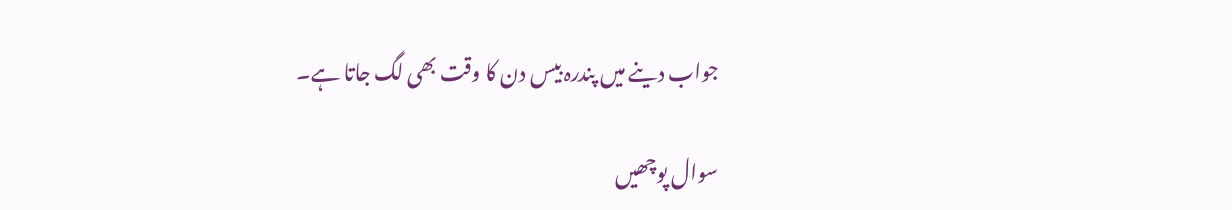جواب دینے میں پندرہ بیس دن کا وقت بھی لگ جاتا ہے۔

سوال پوچھیں